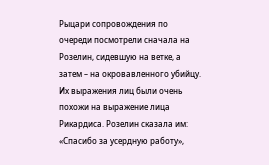Рыцари сопровождения по очереди посмотрели сначала на Розелин, сидевшую на ветке, а затем – на окровавленного убийцу. Их выражения лиц были очень похожи на выражение лица Рикардиса. Розелин сказала им: «Спасибо за усердную работу»,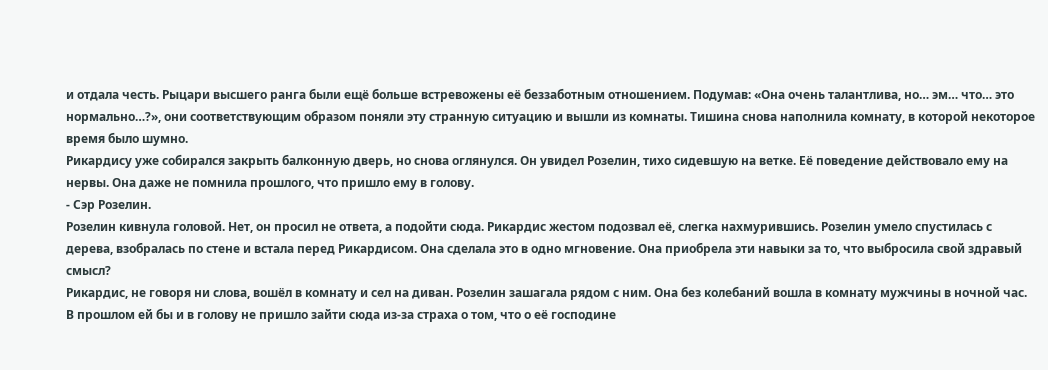и отдала честь. Рыцари высшего ранга были ещё больше встревожены её беззаботным отношением. Подумав: «Она очень талантлива, но… эм… что… это нормально…?», они соответствующим образом поняли эту странную ситуацию и вышли из комнаты. Тишина снова наполнила комнату, в которой некоторое время было шумно.
Рикардису уже собирался закрыть балконную дверь, но снова оглянулся. Он увидел Розелин, тихо сидевшую на ветке. Её поведение действовало ему на нервы. Она даже не помнила прошлого, что пришло ему в голову.
- Сэр Розелин.
Розелин кивнула головой. Нет, он просил не ответа, а подойти сюда. Рикардис жестом подозвал её, слегка нахмурившись. Розелин умело спустилась с дерева, взобралась по стене и встала перед Рикардисом. Она сделала это в одно мгновение. Она приобрела эти навыки за то, что выбросила свой здравый смысл?
Рикардис, не говоря ни слова, вошёл в комнату и сел на диван. Розелин зашагала рядом с ним. Она без колебаний вошла в комнату мужчины в ночной час. В прошлом ей бы и в голову не пришло зайти сюда из-за страха о том, что о её господине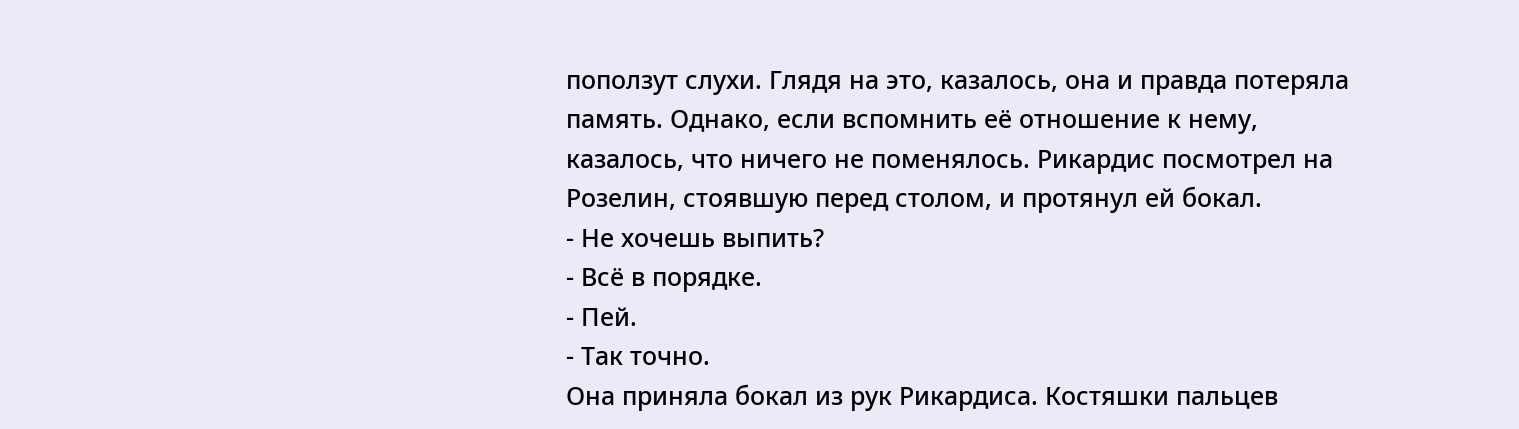поползут слухи. Глядя на это, казалось, она и правда потеряла память. Однако, если вспомнить её отношение к нему, казалось, что ничего не поменялось. Рикардис посмотрел на Розелин, стоявшую перед столом, и протянул ей бокал.
- Не хочешь выпить?
- Всё в порядке.
- Пей.
- Так точно.
Она приняла бокал из рук Рикардиса. Костяшки пальцев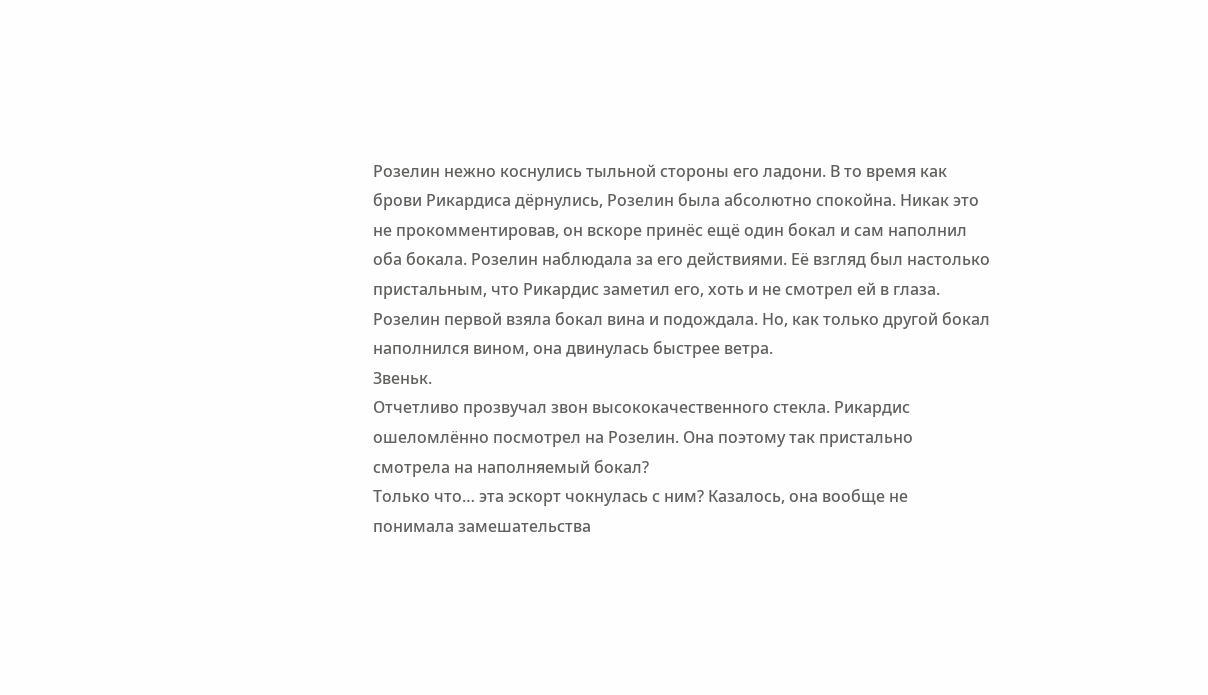Розелин нежно коснулись тыльной стороны его ладони. В то время как брови Рикардиса дёрнулись, Розелин была абсолютно спокойна. Никак это не прокомментировав, он вскоре принёс ещё один бокал и сам наполнил оба бокала. Розелин наблюдала за его действиями. Её взгляд был настолько пристальным, что Рикардис заметил его, хоть и не смотрел ей в глаза. Розелин первой взяла бокал вина и подождала. Но, как только другой бокал наполнился вином, она двинулась быстрее ветра.
Звеньк.
Отчетливо прозвучал звон высококачественного стекла. Рикардис ошеломлённо посмотрел на Розелин. Она поэтому так пристально смотрела на наполняемый бокал?
Только что… эта эскорт чокнулась с ним? Казалось, она вообще не понимала замешательства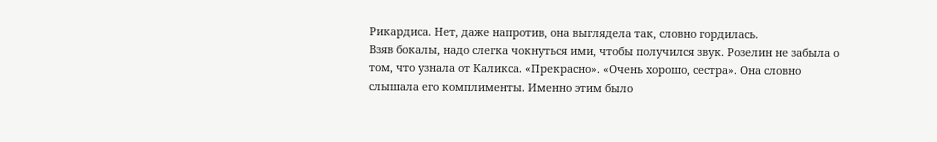Рикардиса. Нет, даже напротив, она выглядела так, словно гордилась.
Взяв бокалы, надо слегка чокнуться ими, чтобы получился звук. Розелин не забыла о том, что узнала от Каликса. «Прекрасно». «Очень хорошо, сестра». Она словно слышала его комплименты. Именно этим было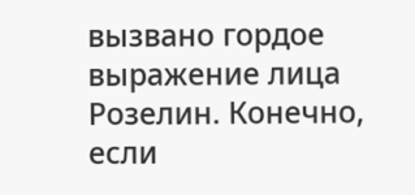вызвано гордое выражение лица Розелин. Конечно, если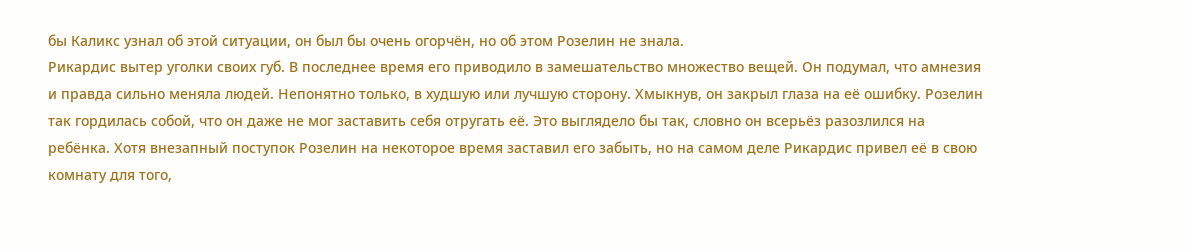бы Каликс узнал об этой ситуации, он был бы очень огорчён, но об этом Розелин не знала.
Рикардис вытер уголки своих губ. В последнее время его приводило в замешательство множество вещей. Он подумал, что амнезия и правда сильно меняла людей. Непонятно только, в худшую или лучшую сторону. Хмыкнув, он закрыл глаза на её ошибку. Розелин так гордилась собой, что он даже не мог заставить себя отругать её. Это выглядело бы так, словно он всерьёз разозлился на ребёнка. Хотя внезапный поступок Розелин на некоторое время заставил его забыть, но на самом деле Рикардис привел её в свою комнату для того,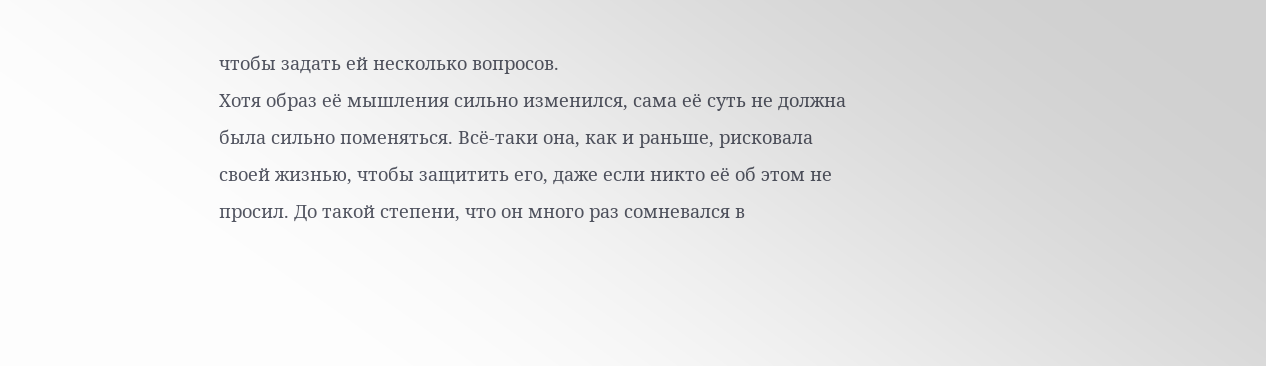чтобы задать ей несколько вопросов.
Хотя образ её мышления сильно изменился, сама её суть не должна была сильно поменяться. Всё-таки она, как и раньше, рисковала своей жизнью, чтобы защитить его, даже если никто её об этом не просил. До такой степени, что он много раз сомневался в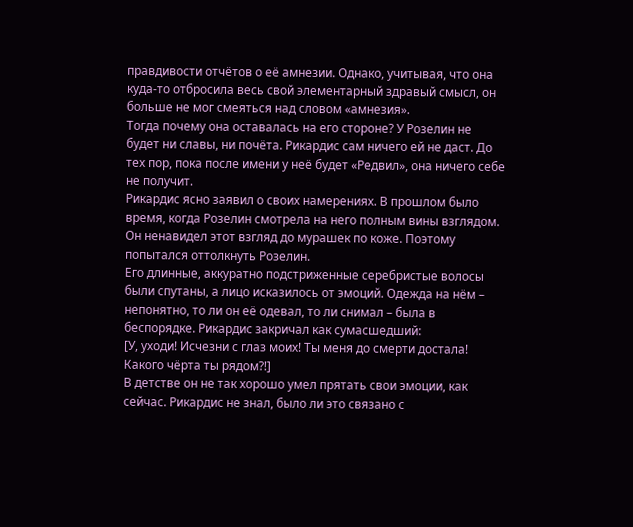правдивости отчётов о её амнезии. Однако, учитывая, что она куда-то отбросила весь свой элементарный здравый смысл, он больше не мог смеяться над словом «амнезия».
Тогда почему она оставалась на его стороне? У Розелин не будет ни славы, ни почёта. Рикардис сам ничего ей не даст. До тех пор, пока после имени у неё будет «Редвил», она ничего себе не получит.
Рикардис ясно заявил о своих намерениях. В прошлом было время, когда Розелин смотрела на него полным вины взглядом. Он ненавидел этот взгляд до мурашек по коже. Поэтому попытался оттолкнуть Розелин.
Его длинные, аккуратно подстриженные серебристые волосы были спутаны, а лицо исказилось от эмоций. Одежда на нём – непонятно, то ли он её одевал, то ли снимал – была в беспорядке. Рикардис закричал как сумасшедший:
[У, уходи! Исчезни с глаз моих! Ты меня до смерти достала! Какого чёрта ты рядом?!]
В детстве он не так хорошо умел прятать свои эмоции, как сейчас. Рикардис не знал, было ли это связано с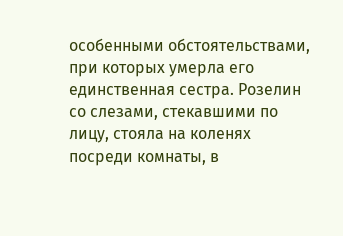особенными обстоятельствами, при которых умерла его единственная сестра. Розелин со слезами, стекавшими по лицу, стояла на коленях посреди комнаты, в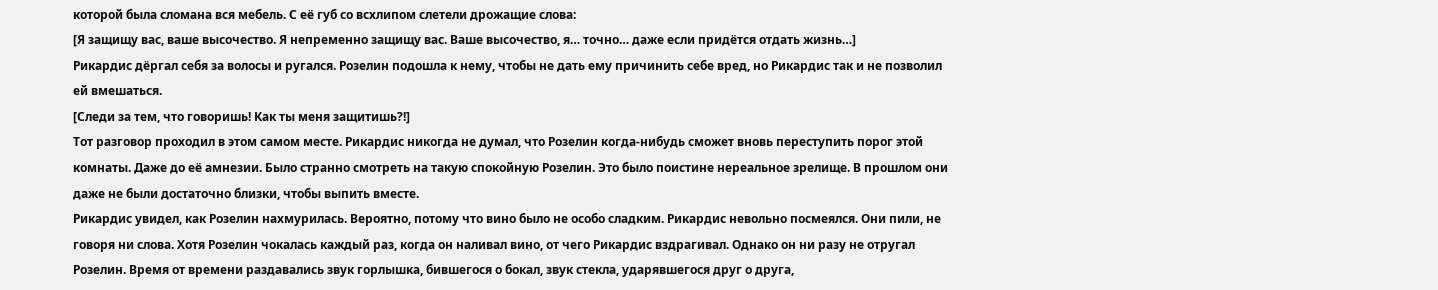которой была сломана вся мебель. С её губ со всхлипом слетели дрожащие слова:
[Я защищу вас, ваше высочество. Я непременно защищу вас. Ваше высочество, я… точно… даже если придётся отдать жизнь…]
Рикардис дёргал себя за волосы и ругался. Розелин подошла к нему, чтобы не дать ему причинить себе вред, но Рикардис так и не позволил ей вмешаться.
[Следи за тем, что говоришь! Как ты меня защитишь?!]
Тот разговор проходил в этом самом месте. Рикардис никогда не думал, что Розелин когда-нибудь сможет вновь переступить порог этой комнаты. Даже до её амнезии. Было странно смотреть на такую спокойную Розелин. Это было поистине нереальное зрелище. В прошлом они даже не были достаточно близки, чтобы выпить вместе.
Рикардис увидел, как Розелин нахмурилась. Вероятно, потому что вино было не особо сладким. Рикардис невольно посмеялся. Они пили, не говоря ни слова. Хотя Розелин чокалась каждый раз, когда он наливал вино, от чего Рикардис вздрагивал. Однако он ни разу не отругал Розелин. Время от времени раздавались звук горлышка, бившегося о бокал, звук стекла, ударявшегося друг о друга,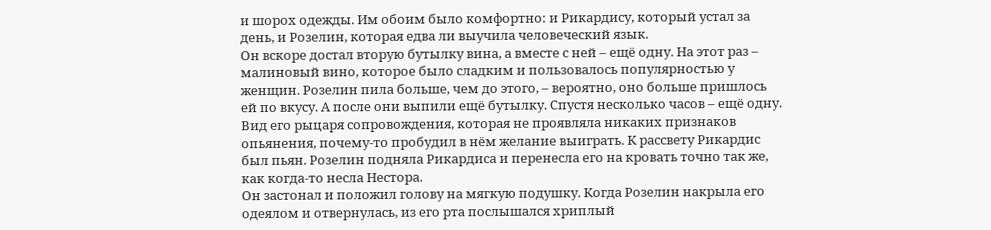и шорох одежды. Им обоим было комфортно: и Рикардису, который устал за день, и Розелин, которая едва ли выучила человеческий язык.
Он вскоре достал вторую бутылку вина, а вместе с ней – ещё одну. На этот раз – малиновый вино, которое было сладким и пользовалось популярностью у женщин. Розелин пила больше, чем до этого, – вероятно, оно больше пришлось ей по вкусу. А после они выпили ещё бутылку. Спустя несколько часов – ещё одну. Вид его рыцаря сопровождения, которая не проявляла никаких признаков опьянения, почему-то пробудил в нём желание выиграть. К рассвету Рикардис был пьян. Розелин подняла Рикардиса и перенесла его на кровать точно так же, как когда-то несла Нестора.
Он застонал и положил голову на мягкую подушку. Когда Розелин накрыла его одеялом и отвернулась, из его рта послышался хриплый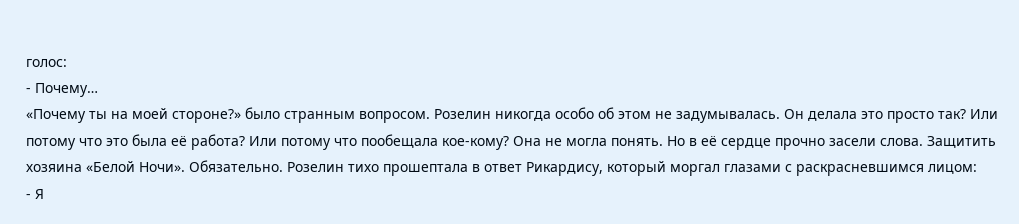голос:
- Почему…
«Почему ты на моей стороне?» было странным вопросом. Розелин никогда особо об этом не задумывалась. Он делала это просто так? Или потому что это была её работа? Или потому что пообещала кое-кому? Она не могла понять. Но в её сердце прочно засели слова. Защитить хозяина «Белой Ночи». Обязательно. Розелин тихо прошептала в ответ Рикардису, который моргал глазами с раскрасневшимся лицом:
- Я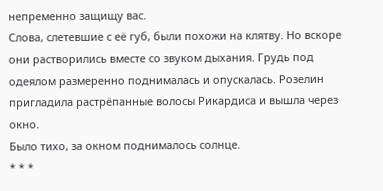непременно защищу вас.
Слова, слетевшие с её губ, были похожи на клятву. Но вскоре они растворились вместе со звуком дыхания. Грудь под одеялом размеренно поднималась и опускалась. Розелин пригладила растрёпанные волосы Рикардиса и вышла через окно.
Было тихо, за окном поднималось солнце.
* * *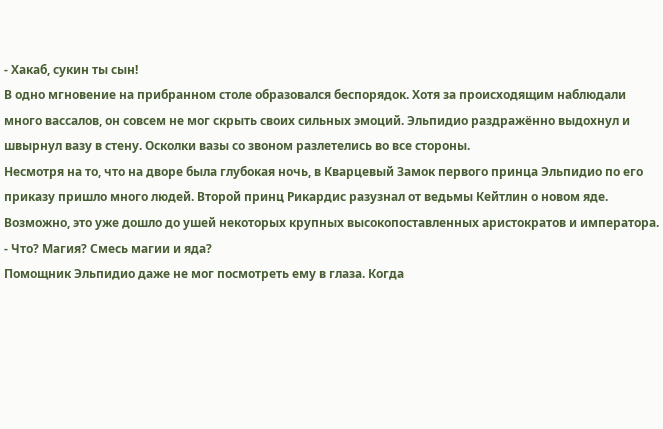- Хакаб, сукин ты сын!
В одно мгновение на прибранном столе образовался беспорядок. Хотя за происходящим наблюдали много вассалов, он совсем не мог скрыть своих сильных эмоций. Эльпидио раздражённо выдохнул и швырнул вазу в стену. Осколки вазы со звоном разлетелись во все стороны.
Несмотря на то, что на дворе была глубокая ночь, в Кварцевый Замок первого принца Эльпидио по его приказу пришло много людей. Второй принц Рикардис разузнал от ведьмы Кейтлин о новом яде. Возможно, это уже дошло до ушей некоторых крупных высокопоставленных аристократов и императора.
- Что? Магия? Смесь магии и яда?
Помощник Эльпидио даже не мог посмотреть ему в глаза. Когда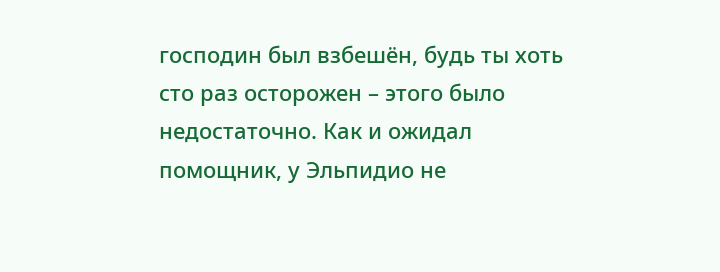господин был взбешён, будь ты хоть сто раз осторожен – этого было недостаточно. Как и ожидал помощник, у Эльпидио не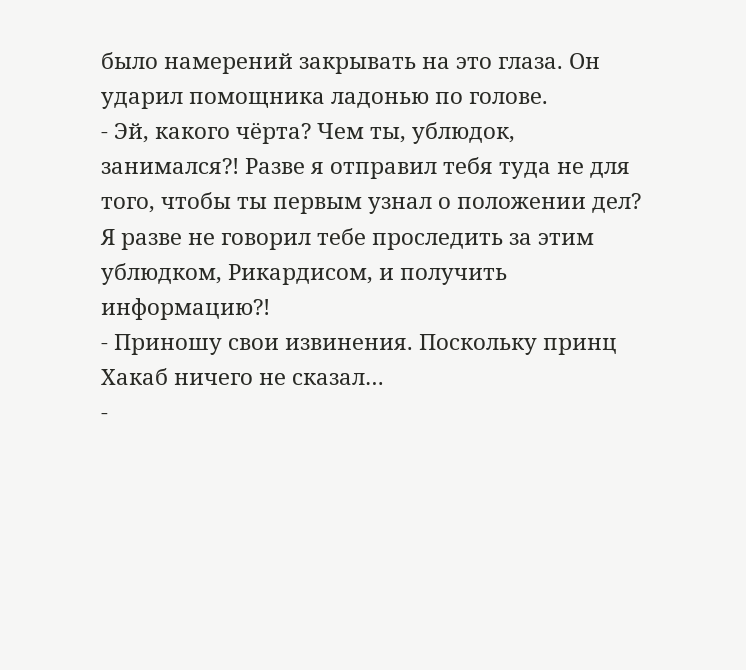было намерений закрывать на это глаза. Он ударил помощника ладонью по голове.
- Эй, какого чёрта? Чем ты, ублюдок, занимался?! Разве я отправил тебя туда не для того, чтобы ты первым узнал о положении дел? Я разве не говорил тебе проследить за этим ублюдком, Рикардисом, и получить информацию?!
- Приношу свои извинения. Поскольку принц Хакаб ничего не сказал…
-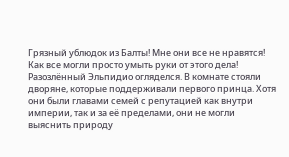Грязный ублюдок из Балты! Мне они все не нравятся! Как все могли просто умыть руки от этого дела!
Разозлённый Эльпидио огляделся. В комнате стояли дворяне, которые поддерживали первого принца. Хотя они были главами семей с репутацией как внутри империи, так и за её пределами, они не могли выяснить природу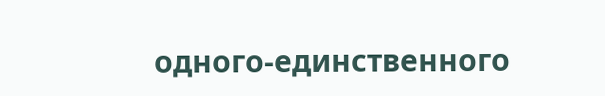одного-единственного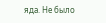яда. Не было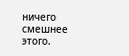ничего смешнее этого.